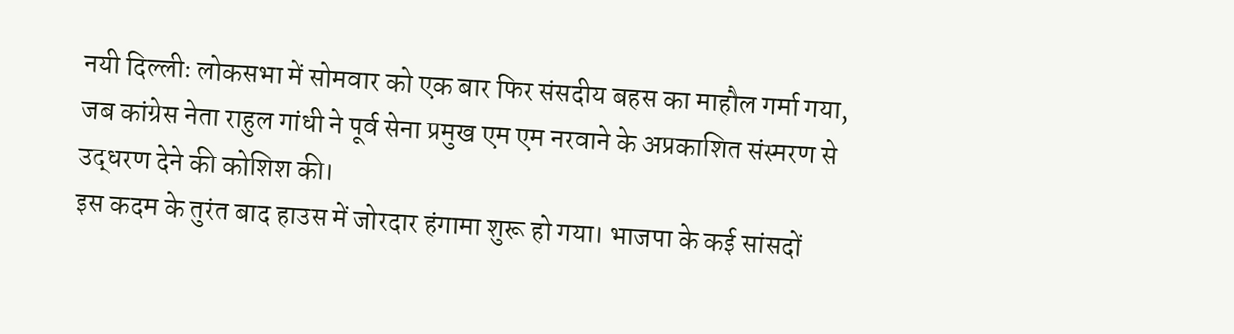नयी दिल्लीः लोकसभा में सोमवार को एक बार फिर संसदीय बहस का माहौल गर्मा गया, जब कांग्रेस नेता राहुल गांधी ने पूर्व सेना प्रमुख एम एम नरवाने के अप्रकाशित संस्मरण से उद्धरण देने की कोशिश की।
इस कदम के तुरंत बाद हाउस में जोरदार हंगामा शुरू हो गया। भाजपा के कई सांसदों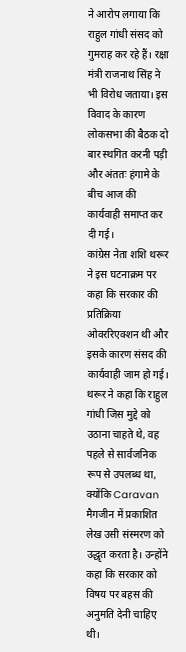ने आरोप लगाया कि राहुल गांधी संसद को गुमराह कर रहे हैं। रक्षा मंत्री राजनाथ सिंह ने भी विरोध जताया। इस विवाद के कारण लोकसभा की बैठक दो बार स्थगित करनी पड़ी और अंततः हंगामे के बीच आज की कार्यवाही समाप्त कर दी गई।
कांग्रेस नेता शशि थरूर ने इस घटनाक्रम पर कहा कि सरकार की प्रतिक्रिया ओवररिएक्शन थी और इसके कारण संसद की कार्यवाही जाम हो गई। थरूर ने कहा कि राहुल गांधी जिस मुद्दे को उठाना चाहते थे, वह पहले से सार्वजनिक रूप से उपलब्ध था, क्योंकि Caravan मैगजीन में प्रकाशित लेख उसी संस्मरण को उद्धृत करता है। उन्होंने कहा कि सरकार को विषय पर बहस की अनुमति देनी चाहिए थी।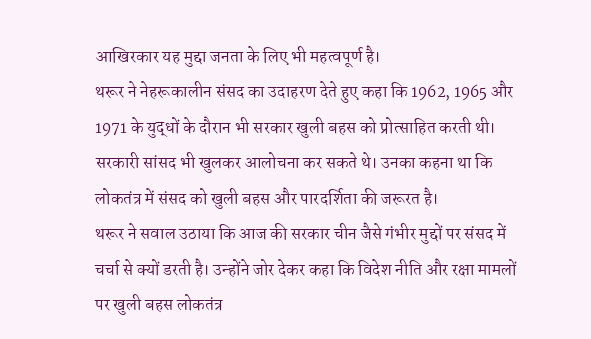आखिरकार यह मुद्दा जनता के लिए भी महत्वपूर्ण है।
थरूर ने नेहरूकालीन संसद का उदाहरण देते हुए कहा कि 1962, 1965 और 1971 के युद्धों के दौरान भी सरकार खुली बहस को प्रोत्साहित करती थी। सरकारी सांसद भी खुलकर आलोचना कर सकते थे। उनका कहना था कि लोकतंत्र में संसद को खुली बहस और पारदर्शिता की जरूरत है।
थरूर ने सवाल उठाया कि आज की सरकार चीन जैसे गंभीर मुद्दों पर संसद में चर्चा से क्यों डरती है। उन्होंने जोर देकर कहा कि विदेश नीति और रक्षा मामलों पर खुली बहस लोकतंत्र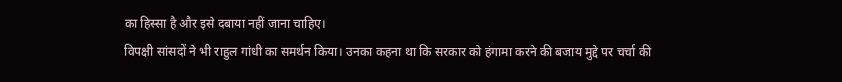का हिस्सा है और इसे दबाया नहीं जाना चाहिए।
विपक्षी सांसदों ने भी राहुल गांधी का समर्थन किया। उनका कहना था कि सरकार को हंगामा करने की बजाय मुद्दे पर चर्चा की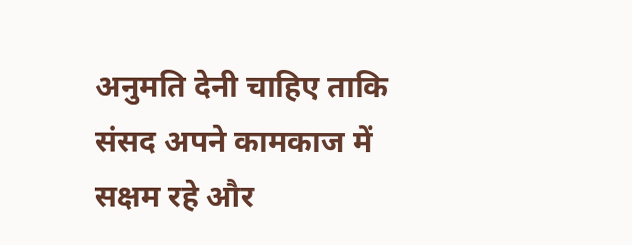अनुमति देनी चाहिए ताकि संसद अपने कामकाज में सक्षम रहे और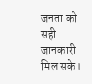जनता को सही जानकारी मिल सके।